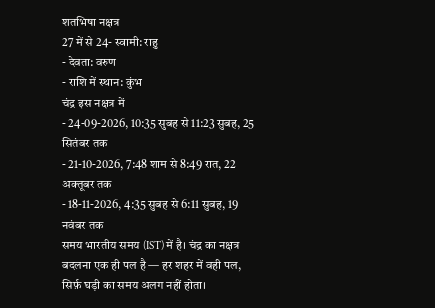शतभिषा नक्षत्र
27 में से 24- स्वामी: राहु
- देवता: वरुण
- राशि में स्थान: कुंभ
चंद्र इस नक्षत्र में
- 24-09-2026, 10:35 सुबह से 11:23 सुबह, 25 सितंबर तक
- 21-10-2026, 7:48 शाम से 8:49 रात, 22 अक्तूबर तक
- 18-11-2026, 4:35 सुबह से 6:11 सुबह, 19 नवंबर तक
समय भारतीय समय (IST) में है। चंद्र का नक्षत्र बदलना एक ही पल है — हर शहर में वही पल, सिर्फ़ घड़ी का समय अलग नहीं होता।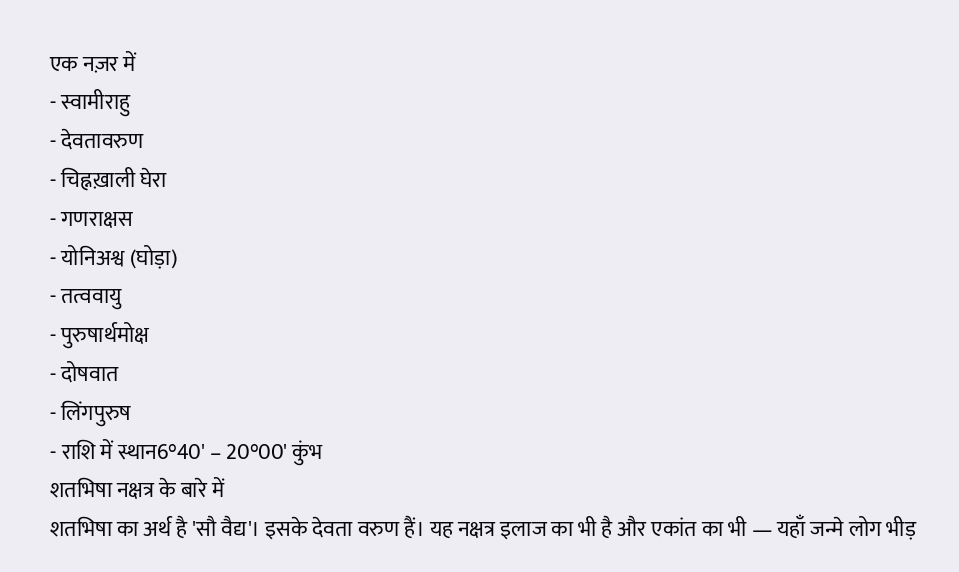एक नज़र में
- स्वामीराहु
- देवतावरुण
- चिह्नख़ाली घेरा
- गणराक्षस
- योनिअश्व (घोड़ा)
- तत्ववायु
- पुरुषार्थमोक्ष
- दोषवात
- लिंगपुरुष
- राशि में स्थान6°40' – 20°00' कुंभ
शतभिषा नक्षत्र के बारे में
शतभिषा का अर्थ है 'सौ वैद्य'। इसके देवता वरुण हैं। यह नक्षत्र इलाज का भी है और एकांत का भी — यहाँ जन्मे लोग भीड़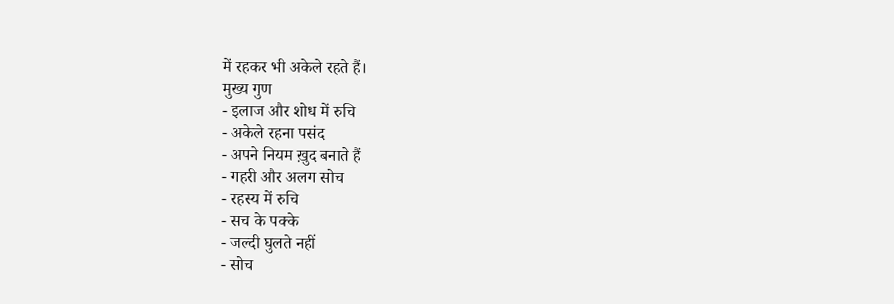में रहकर भी अकेले रहते हैं।
मुख्य गुण
- इलाज और शोध में रुचि
- अकेले रहना पसंद
- अपने नियम ख़ुद बनाते हैं
- गहरी और अलग सोच
- रहस्य में रुचि
- सच के पक्के
- जल्दी घुलते नहीं
- सोच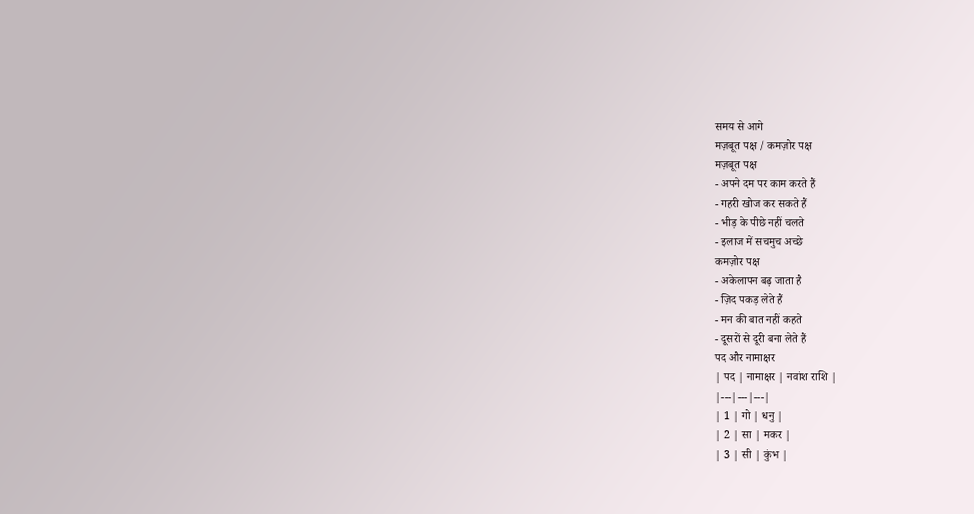समय से आगे
मज़बूत पक्ष / कमज़ोर पक्ष
मज़बूत पक्ष
- अपने दम पर काम करते हैं
- गहरी खोज कर सकते हैं
- भीड़ के पीछे नहीं चलते
- इलाज में सचमुच अच्छे
कमज़ोर पक्ष
- अकेलापन बढ़ जाता है
- ज़िद पकड़ लेते हैं
- मन की बात नहीं कहते
- दूसरों से दूरी बना लेते हैं
पद और नामाक्षर
| पद | नामाक्षर | नवांश राशि |
|---|---|---|
| 1 | गो | धनु |
| 2 | सा | मकर |
| 3 | सी | कुंभ |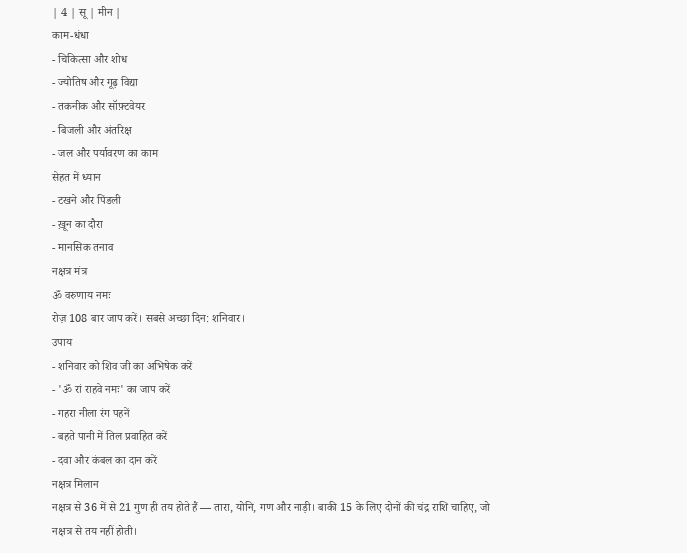| 4 | सू | मीन |
काम-धंधा
- चिकित्सा और शोध
- ज्योतिष और गूढ़ विद्या
- तकनीक और सॉफ़्टवेयर
- बिजली और अंतरिक्ष
- जल और पर्यावरण का काम
सेहत में ध्यान
- टखने और पिंडली
- ख़ून का दौरा
- मानसिक तनाव
नक्षत्र मंत्र
ॐ वरुणाय नमः
रोज़ 108 बार जाप करें। सबसे अच्छा दिन: शनिवार।
उपाय
- शनिवार को शिव जी का अभिषेक करें
- 'ॐ रां राहवे नमः' का जाप करें
- गहरा नीला रंग पहनें
- बहते पानी में तिल प्रवाहित करें
- दवा और कंबल का दान करें
नक्षत्र मिलान
नक्षत्र से 36 में से 21 गुण ही तय होते हैं — तारा, योनि, गण और नाड़ी। बाकी 15 के लिए दोनों की चंद्र राशि चाहिए, जो नक्षत्र से तय नहीं होती।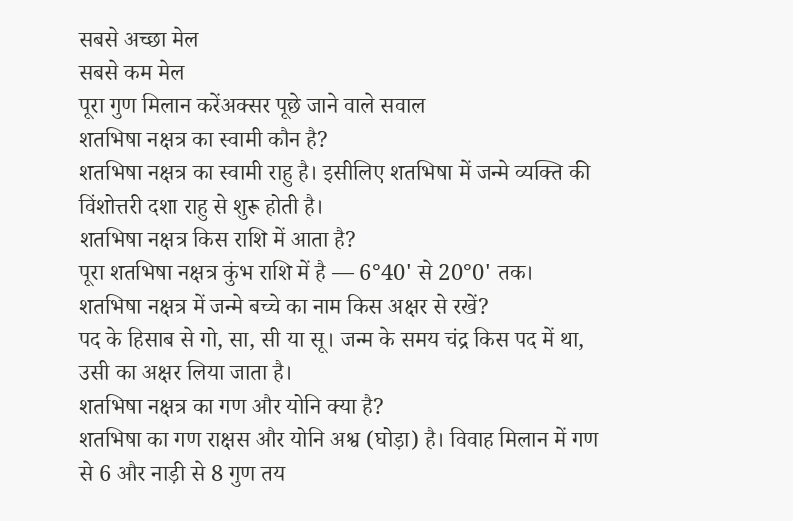सबसे अच्छा मेल
सबसे कम मेल
पूरा गुण मिलान करेंअक्सर पूछे जाने वाले सवाल
शतभिषा नक्षत्र का स्वामी कौन है?
शतभिषा नक्षत्र का स्वामी राहु है। इसीलिए शतभिषा में जन्मे व्यक्ति की विंशोत्तरी दशा राहु से शुरू होती है।
शतभिषा नक्षत्र किस राशि में आता है?
पूरा शतभिषा नक्षत्र कुंभ राशि में है — 6°40' से 20°0' तक।
शतभिषा नक्षत्र में जन्मे बच्चे का नाम किस अक्षर से रखें?
पद के हिसाब से गो, सा, सी या सू। जन्म के समय चंद्र किस पद में था, उसी का अक्षर लिया जाता है।
शतभिषा नक्षत्र का गण और योनि क्या है?
शतभिषा का गण राक्षस और योनि अश्व (घोड़ा) है। विवाह मिलान में गण से 6 और नाड़ी से 8 गुण तय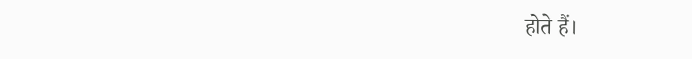होते हैं।